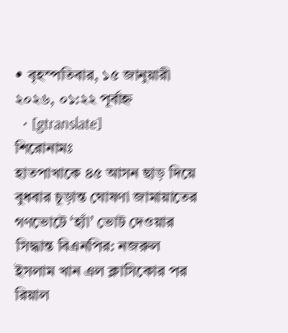• বৃহস্পতিবার, ১৫ জানুয়ারী ২০২৬, ০১:২২ পূর্বাহ্ন
  • [gtranslate]
শিরোনামঃ
হাতপাখাকে ৪৫ আসন ছাড় দিয়ে বুধবার চূড়ান্ত ঘোষণা জামায়াতের গণভোটে ‘হ্যাঁ’ ভোট দেওয়ার সিদ্ধান্ত বিএনপির: নজরুল ইসলাম খান এল ক্লাসিকোর পর রিয়াল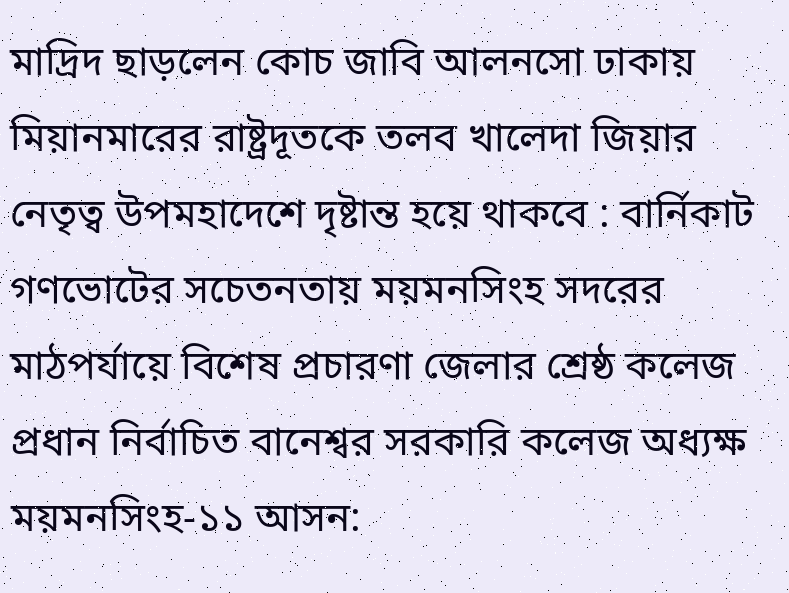মাদ্রিদ ছাড়লেন কোচ জাবি আলনসো ঢাকায় মিয়ানমারের রাষ্ট্রদূতকে তলব খালেদা জিয়ার নেতৃত্ব উপমহাদেশে দৃষ্টান্ত হয়ে থাকবে : বার্নিকাট গণভোটের সচেতনতায় ময়মনসিংহ সদরের মাঠপর্যায়ে বিশেষ প্রচারণা জেলার শ্রেষ্ঠ কলেজ প্রধান নির্বাচিত বানেশ্বর সরকারি কলেজ অধ্যক্ষ ময়মনসিংহ-১১ আসন: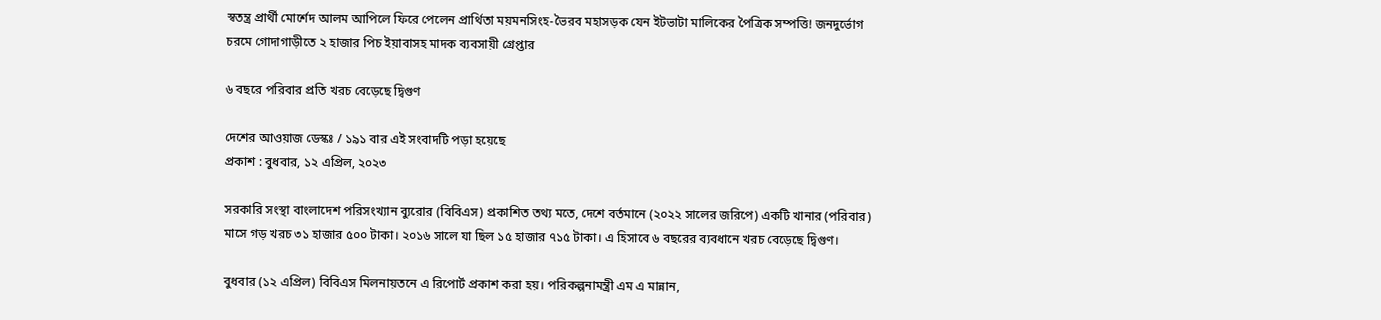স্বতন্ত্র প্রার্থী মোর্শেদ আলম আপিলে ফিরে পেলেন প্রার্থিতা ময়মনসিংহ-ভৈরব মহাসড়ক যেন ইটভাটা মালিকের পৈত্রিক সম্পত্তি! জনদুর্ভোগ চরমে গোদাগাড়ীতে ২ হাজার পিচ ইয়াবাসহ মাদক ব্যবসায়ী গ্রেপ্তার

৬ বছরে পরিবার প্রতি খরচ বেড়েছে দ্বিগুণ

দেশের আওয়াজ ডেস্কঃ / ১৯১ বার এই সংবাদটি পড়া হয়েছে
প্রকাশ : বুধবার, ১২ এপ্রিল, ২০২৩

সরকারি সংস্থা বাংলাদেশ পরিসংখ্যান ব্যুরোর (বিবিএস) প্রকাশিত তথ্য মতে, দেশে বর্তমানে (২০২২ সালের জরিপে) একটি খানার (পরিবার) মাসে গড় খরচ ৩১ হাজার ৫০০ টাকা। ২০১৬ সালে যা ছিল ১৫ হাজার ৭১৫ টাকা। এ হিসাবে ৬ বছরের ব্যবধানে খরচ বেড়েছে দ্বিগুণ।

বুধবার (১২ এপ্রিল) বিবিএস মিলনায়তনে এ রিপোর্ট প্রকাশ করা হয়। পরিকল্পনামন্ত্রী এম এ মান্নান,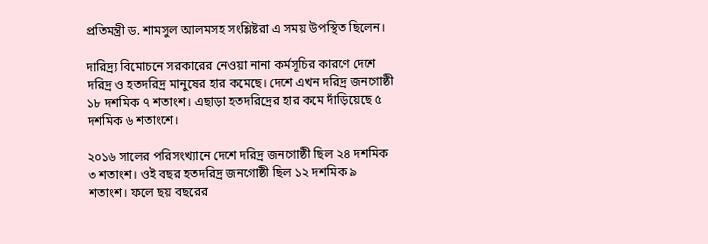প্রতিমন্ত্রী ড. শামসুল আলমসহ সংশ্লিষ্টরা এ সময় উপস্থিত ছিলেন।

দারিদ্র্য বিমোচনে সরকারের নেওয়া নানা কর্মসূচির কারণে দেশে দরিদ্র ও হতদরিদ্র মানুষের হার কমেছে। দেশে এখন দরিদ্র জনগোষ্ঠী ১৮ দশমিক ৭ শতাংশ। এছাড়া হতদরিদ্রের হার কমে দাঁড়িয়েছে ৫ দশমিক ৬ শতাংশে।

২০১৬ সালের পরিসংখ্যানে দেশে দরিদ্র জনগোষ্ঠী ছিল ২৪ দশমিক ৩ শতাংশ। ওই বছর হতদরিদ্র জনগোষ্ঠী ছিল ১২ দশমিক ৯ শতাংশ। ফলে ছয় বছরের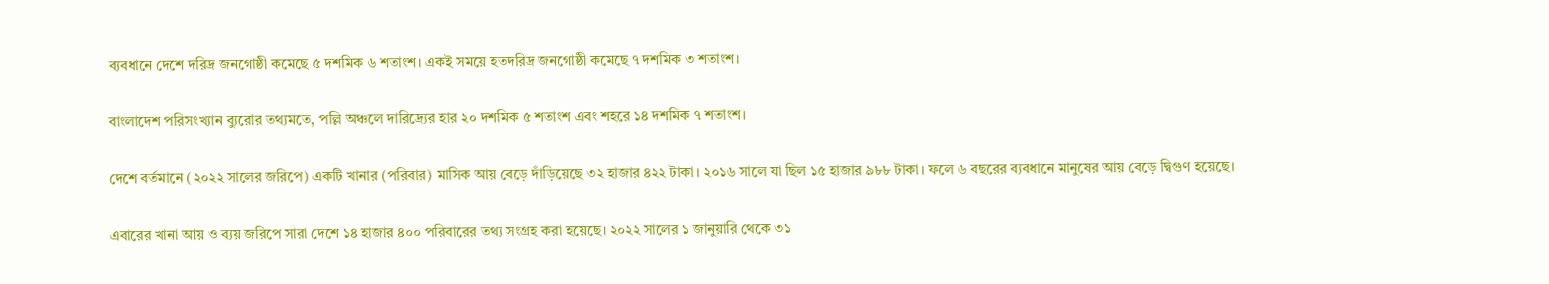ব্যবধানে দেশে দরিদ্র জনগোষ্ঠী কমেছে ৫ দশমিক ৬ শতাংশ। একই সময়ে হতদরিদ্র জনগোষ্ঠী কমেছে ৭ দশমিক ৩ শতাংশ।

বাংলাদেশ পরিসংখ্যান ব্যুরোর তথ্যমতে, পল্লি অঞ্চলে দারিদ্র্যের হার ২০ দশমিক ৫ শতাংশ এবং শহরে ১৪ দশমিক ৭ শতাংশ।

দেশে বর্তমানে (২০২২ সালের জরিপে) একটি খানার (পরিবার) মাসিক আয় বেড়ে দাঁড়িয়েছে ৩২ হাজার ৪২২ টাকা। ২০১৬ সালে যা ছিল ১৫ হাজার ৯৮৮ টাকা। ফলে ৬ বছরের ব্যবধানে মানুষের আয় বেড়ে দ্বিগুণ হয়েছে।

এবারের খানা আয় ও ব্যয় জরিপে সারা দেশে ১৪ হাজার ৪০০ পরিবারের তথ্য সংগ্রহ করা হয়েছে। ২০২২ সালের ১ জানুয়ারি থেকে ৩১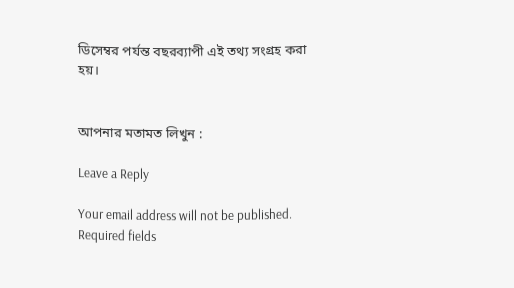ডিসেম্বর পর্যন্ত বছরব্যাপী এই তথ্য সংগ্রহ করা হয়।


আপনার মতামত লিখুন :

Leave a Reply

Your email address will not be published. Required fields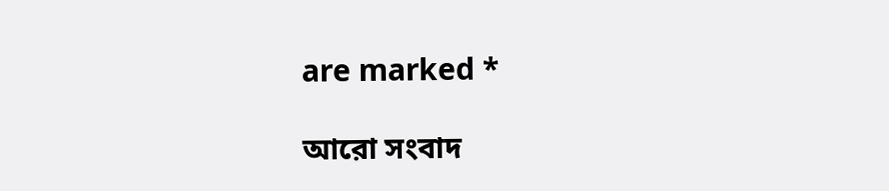are marked *

আরো সংবাদ